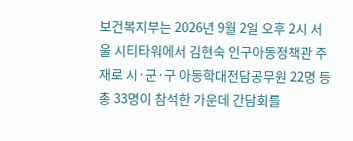보건복지부는 2026년 9월 2일 오후 2시 서울 시티타워에서 김현숙 인구아동정책관 주재로 시·군·구 아동학대전담공무원 22명 등 총 33명이 참석한 가운데 간담회를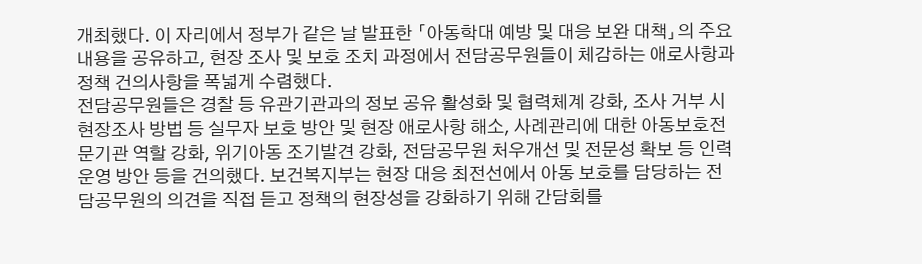개최했다. 이 자리에서 정부가 같은 날 발표한 「아동학대 예방 및 대응 보완 대책」의 주요 내용을 공유하고, 현장 조사 및 보호 조치 과정에서 전담공무원들이 체감하는 애로사항과 정책 건의사항을 폭넓게 수렴했다.
전담공무원들은 경찰 등 유관기관과의 정보 공유 활성화 및 협력체계 강화, 조사 거부 시 현장조사 방법 등 실무자 보호 방안 및 현장 애로사항 해소, 사례관리에 대한 아동보호전문기관 역할 강화, 위기아동 조기발견 강화, 전담공무원 처우개선 및 전문성 확보 등 인력 운영 방안 등을 건의했다. 보건복지부는 현장 대응 최전선에서 아동 보호를 담당하는 전담공무원의 의견을 직접 듣고 정책의 현장성을 강화하기 위해 간담회를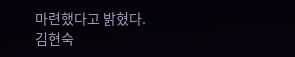마련했다고 밝혔다.
김현숙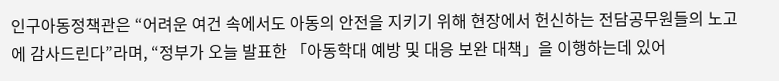인구아동정책관은 “어려운 여건 속에서도 아동의 안전을 지키기 위해 현장에서 헌신하는 전담공무원들의 노고에 감사드린다”라며, “정부가 오늘 발표한 「아동학대 예방 및 대응 보완 대책」을 이행하는데 있어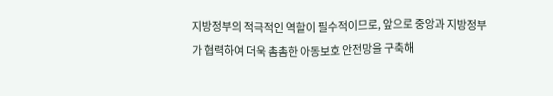지방정부의 적극적인 역할이 필수적이므로, 앞으로 중앙과 지방정부가 협력하여 더욱 촘촘한 아동보호 안전망을 구축해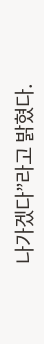나가겠다”라고 밝혔다.